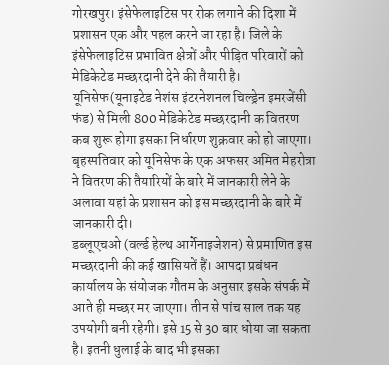गोरखपुर। इंसेफेलाइटिस पर रोक लगाने की दिशा में प्रशासन एक और पहल करने जा रहा है। जिले के इंसेफेलाइटिस प्रभावित क्षेत्रों और पीड़ित परिवारों को मेडिकेटेड मच्छरदानी देने की तैयारी है। यूनिसेफ(यूनाइटेड नेशंस इंटरनेशनल चिल्ड्रेन इमरजेंसी फंड) से मिली 800 मेडिकेटेड मच्छरदानी क वितरण कब शुरू होगा इसका निर्धारण शुक्रवार को हो जाएगा। बृहस्पतिवार को यूनिसेफ के एक अफसर अमित मेहरोत्रा ने वितरण की तैयारियों के बारे में जानकारी लेने के अलावा यहां के प्रशासन को इस मच्छरदानी के बारे में जानकारी दी।
डब्लूएचओ (वर्ल्ड हेल्थ आर्गेनाइजेशन) से प्रमाणित इस मच्छरदानी की कई खासियतें हैं। आपदा प्रबंधन कार्यालय के संयोजक गौतम के अनुसार इसके संपर्क में आते ही मच्छर मर जाएगा। तीन से पांच साल तक यह उपयोगी बनी रहेगी। इसे 15 से 30 बार धोया जा सकता है। इतनी धुलाई के बाद भी इसका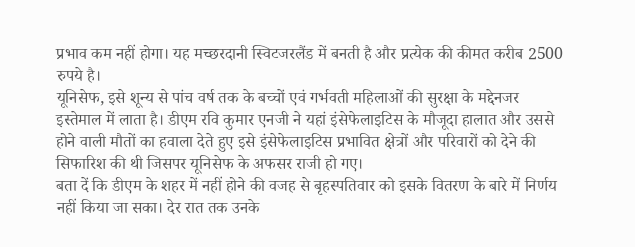प्रभाव कम नहीं होगा। यह मच्छरदानी स्विटजरलैंड में बनती है और प्रत्येक की कीमत करीब 2500 रुपये है।
यूनिसेफ, इसे शून्य से पांच वर्ष तक के बच्चों एवं गर्भवती महिलाओं की सुरक्षा के मद्देनजर इस्तेमाल में लाता है। डीएम रवि कुमार एनजी ने यहां इंसेफेलाइटिस के मौजूदा हालात और उससे होने वाली मौतों का हवाला देते हुए इसे इंसेफेलाइटिस प्रभावित क्षेत्रों और परिवारों को देने की सिफारिश की थी जिसपर यूनिसेफ के अफसर राजी हो गए।
बता दें कि डीएम के शहर में नहीं होने की वजह से बृहस्पतिवार को इसके वितरण के बारे में निर्णय नहीं किया जा सका। देर रात तक उनके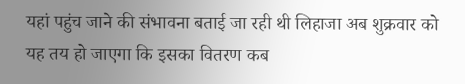यहां पहुंच जाने की संभावना बताई जा रही थी लिहाजा अब शुक्रवार को यह तय हो जाएगा कि इसका वितरण कब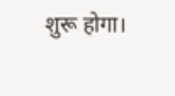शुरू होगा।